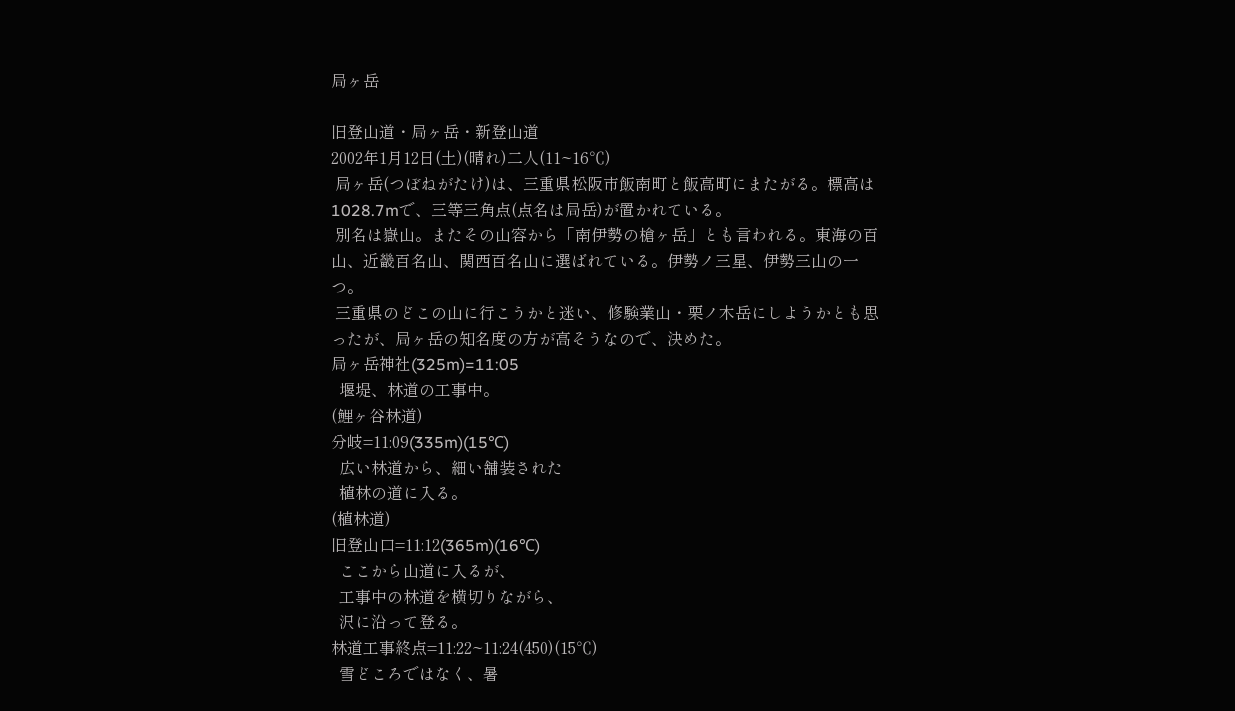局ヶ岳

旧登山道・局ヶ岳・新登山道
2002年1月12日(土)(晴れ)二人(11~16℃)
 局ヶ岳(つぼねがたけ)は、三重県松阪市飯南町と飯高町にまたがる。標高は1028.7mで、三等三角点(点名は局岳)が置かれている。
 別名は嶽山。またその山容から「南伊勢の槍ヶ岳」とも言われる。東海の百山、近畿百名山、関西百名山に選ばれている。伊勢ノ三星、伊勢三山の一つ。
 三重県のどこの山に行こうかと迷い、修験業山・栗ノ木岳にしようかとも思ったが、局ヶ岳の知名度の方が高そうなので、決めた。
局ヶ岳神社(325m)=11:05
  堰堤、林道の工事中。
(鯉ヶ谷林道)
分岐=11:09(335m)(15℃)
  広い林道から、細い舗装された
  植林の道に入る。
(植林道)
旧登山口=11:12(365m)(16℃)
  ここから山道に入るが、
  工事中の林道を横切りながら、
  沢に沿って登る。
林道工事終点=11:22~11:24(450)(15℃)
  雪どころではなく、暑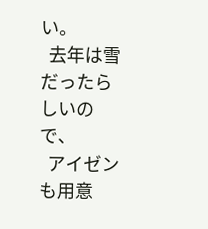い。
  去年は雪だったらしいので、
  アイゼンも用意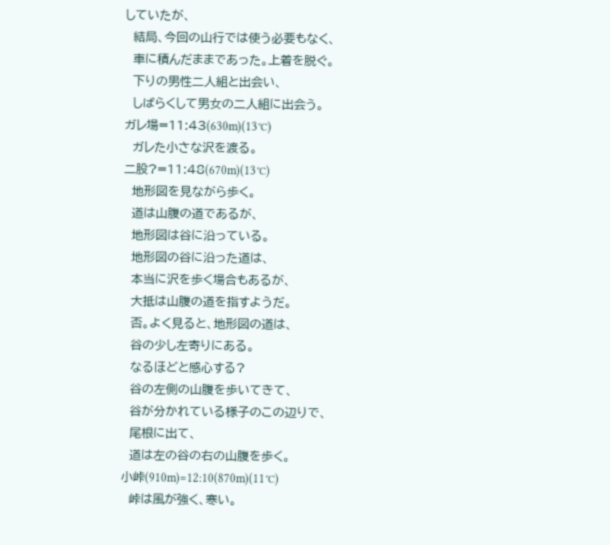していたが、
  結局、今回の山行では使う必要もなく、
  車に積んだままであった。上着を脱ぐ。
  下りの男性二人組と出会い、
  しばらくして男女の二人組に出会う。
ガレ場=11:43(630m)(13℃)
  ガレた小さな沢を渡る。
二股?=11:48(670m)(13℃)
  地形図を見ながら歩く。
  道は山腹の道であるが、
  地形図は谷に沿っている。
  地形図の谷に沿った道は、
  本当に沢を歩く場合もあるが、
  大抵は山腹の道を指すようだ。
  否。よく見ると、地形図の道は、
  谷の少し左寄りにある。
  なるほどと感心する?
  谷の左側の山腹を歩いてきて、
  谷が分かれている様子のこの辺りで、
  尾根に出て、
  道は左の谷の右の山腹を歩く。
小峠(910m)=12:10(870m)(11℃)
  峠は風が強く、寒い。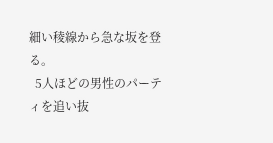細い稜線から急な坂を登る。
  5人ほどの男性のパーティを追い抜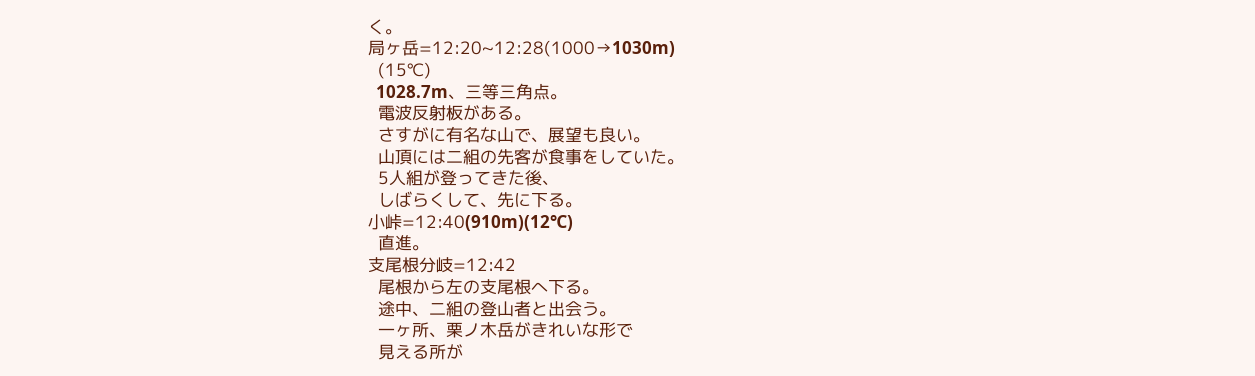く。
局ヶ岳=12:20~12:28(1000→1030m)
  (15℃)
  1028.7m、三等三角点。
  電波反射板がある。
  さすがに有名な山で、展望も良い。
  山頂には二組の先客が食事をしていた。
  5人組が登ってきた後、
  しばらくして、先に下る。
小峠=12:40(910m)(12℃)
  直進。
支尾根分岐=12:42
  尾根から左の支尾根へ下る。
  途中、二組の登山者と出会う。
  一ヶ所、栗ノ木岳がきれいな形で
  見える所が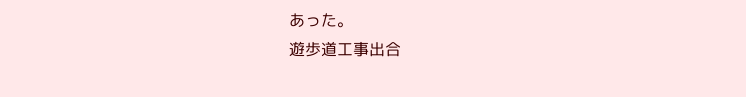あった。
遊歩道工事出合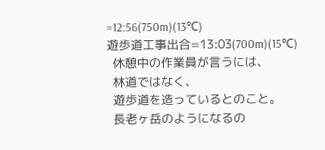=12:56(750m)(13℃)
遊歩道工事出合=13:03(700m)(15℃)
  休憩中の作業員が言うには、
  林道ではなく、
  遊歩道を造っているとのこと。
  長老ヶ岳のようになるの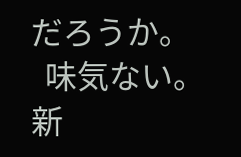だろうか。
  味気ない。
新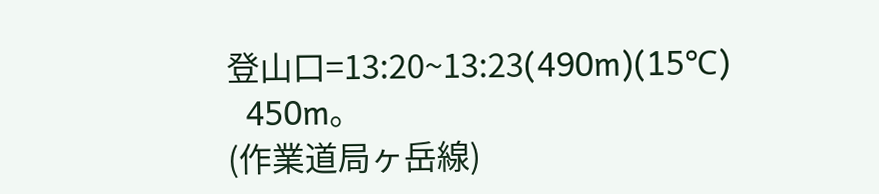登山口=13:20~13:23(490m)(15℃)
  450m。
(作業道局ヶ岳線)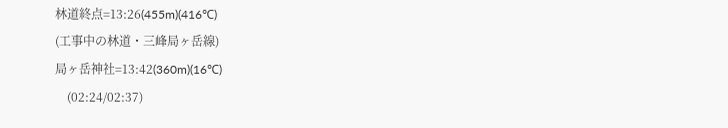林道終点=13:26(455m)(416℃)
(工事中の林道・三峰局ヶ岳線)
局ヶ岳神社=13:42(360m)(16℃)
    (02:24/02:37)